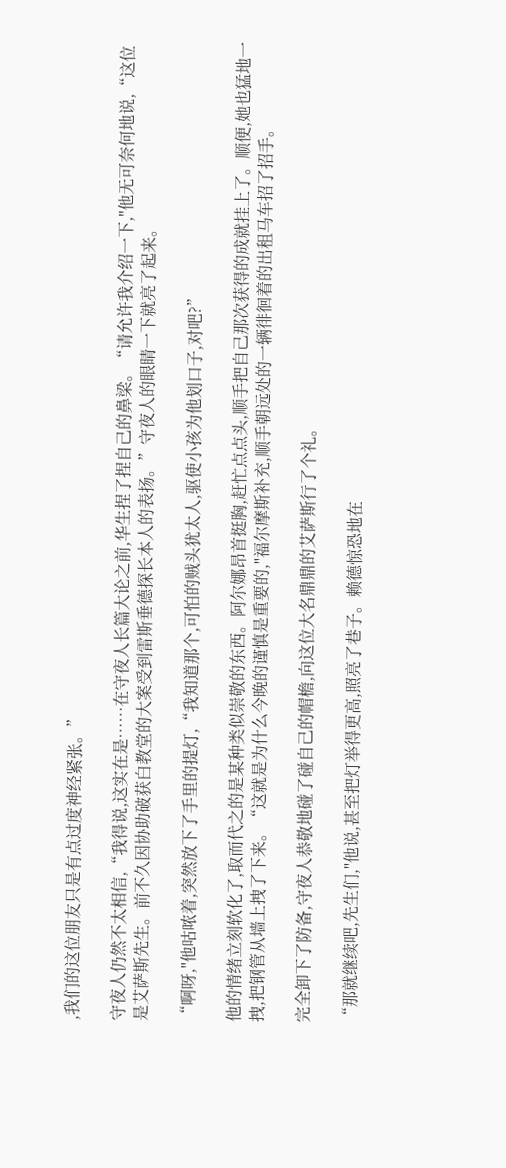,我们的这位朋友只是有点过度神经紧张。”

守夜人仍然不太相信,“我得说,这实在是……在守夜人长篇大论之前,华生捏了捏自己的鼻梁。“请允许我介绍一下,"他无可奈何地说,“这位是艾萨斯先生。前不久因协助破获白教堂的大案受到雷斯垂德探长本人的表扬。”守夜人的眼睛一下就亮了起来。

“啊呀,"他咕哝着,突然放下了手里的提灯,“我知道那个,可怕的贼头犹太人,驱使小孩为他划口子,对吧?”

他的情绪立刻软化了,取而代之的是某种类似崇敬的东西。阿尔娜昂首挺胸,赶忙点点头,顺手把自己那次获得的成就挂上了。顺便,她也猛地一拽,把钢管从墙上拽了下来。“这就是为什么今晚的谨慎是重要的,"福尔摩斯补充,顺手朝远处的一辆徘徊着的出租马车招了招手。

完全卸下了防备,守夜人恭敬地碰了碰自己的帽檐,向这位大名鼎鼎的艾萨斯行了个礼。

“那就继续吧,先生们,"他说,甚至把灯举得更高,照亮了巷子。赖德惊恐地在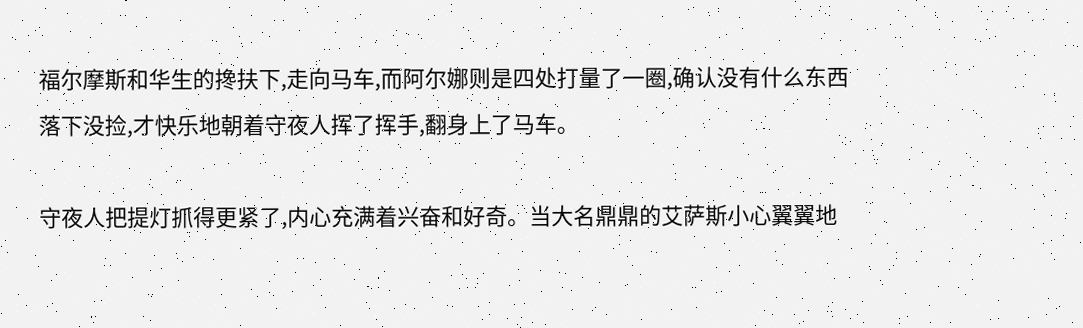福尔摩斯和华生的搀扶下,走向马车,而阿尔娜则是四处打量了一圈,确认没有什么东西落下没捡,才快乐地朝着守夜人挥了挥手,翻身上了马车。

守夜人把提灯抓得更紧了,内心充满着兴奋和好奇。当大名鼎鼎的艾萨斯小心翼翼地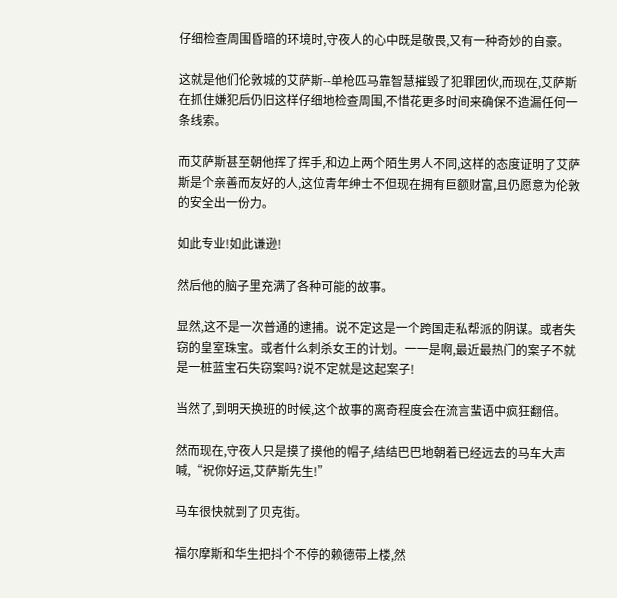仔细检查周围昏暗的环境时,守夜人的心中既是敬畏,又有一种奇妙的自豪。

这就是他们伦敦城的艾萨斯--单枪匹马靠智慧摧毁了犯罪团伙,而现在,艾萨斯在抓住嫌犯后仍旧这样仔细地检查周围,不惜花更多时间来确保不造漏任何一条线索。

而艾萨斯甚至朝他挥了挥手,和边上两个陌生男人不同,这样的态度证明了艾萨斯是个亲善而友好的人,这位青年绅士不但现在拥有巨额财富,且仍愿意为伦敦的安全出一份力。

如此专业!如此谦逊!

然后他的脑子里充满了各种可能的故事。

显然,这不是一次普通的逮捕。说不定这是一个跨国走私帮派的阴谋。或者失窃的皇室珠宝。或者什么刺杀女王的计划。一一是啊,最近最热门的案子不就是一桩蓝宝石失窃案吗?说不定就是这起案子!

当然了,到明天换班的时候,这个故事的离奇程度会在流言蜚语中疯狂翻倍。

然而现在,守夜人只是摸了摸他的帽子,结结巴巴地朝着已经远去的马车大声喊,“祝你好运,艾萨斯先生!”

马车很快就到了贝克街。

福尔摩斯和华生把抖个不停的赖德带上楼,然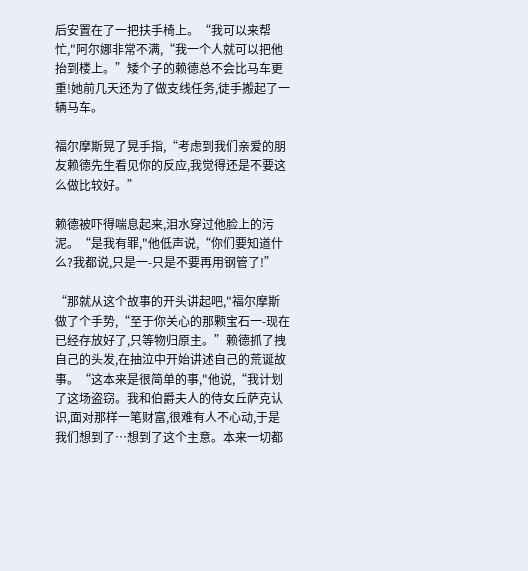后安置在了一把扶手椅上。“我可以来帮忙,"阿尔娜非常不满,“我一个人就可以把他抬到楼上。”矮个子的赖德总不会比马车更重!她前几天还为了做支线任务,徒手搬起了一辆马车。

福尔摩斯晃了晃手指,“考虑到我们亲爱的朋友赖德先生看见你的反应,我觉得还是不要这么做比较好。”

赖德被吓得喘息起来,泪水穿过他脸上的污泥。“是我有罪,"他低声说,“你们要知道什么?我都说,只是一-只是不要再用钢管了!”

“那就从这个故事的开头讲起吧,"福尔摩斯做了个手势,“至于你关心的那颗宝石一-现在已经存放好了,只等物归原主。”赖德抓了拽自己的头发,在抽泣中开始讲述自己的荒诞故事。“这本来是很简单的事,"他说,“我计划了这场盗窃。我和伯爵夫人的侍女丘萨克认识,面对那样一笔财富,很难有人不心动,于是我们想到了…想到了这个主意。本来一切都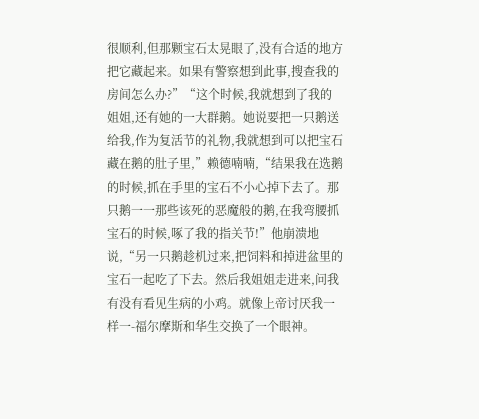很顺利,但那颗宝石太晃眼了,没有合适的地方把它藏起来。如果有警察想到此事,搜查我的房间怎么办?”“这个时候,我就想到了我的姐姐,还有她的一大群鹅。她说要把一只鹅送给我,作为复活节的礼物,我就想到可以把宝石藏在鹅的肚子里,”赖德喃喃,“结果我在选鹅的时候,抓在手里的宝石不小心掉下去了。那只鹅一一那些该死的恶魔般的鹅,在我弯腰抓宝石的时候,啄了我的指关节!”他崩溃地说,“另一只鹅趁机过来,把饲料和掉进盆里的宝石一起吃了下去。然后我姐姐走进来,问我有没有看见生病的小鸡。就像上帝讨厌我一样一-福尔摩斯和华生交换了一个眼神。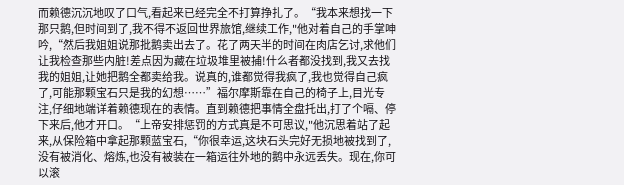而赖德沉沉地叹了口气,看起来已经完全不打算挣扎了。“我本来想找一下那只鹅,但时间到了,我不得不返回世界旅馆,继续工作,"他对着自己的手掌呻吟,“然后我姐姐说那批鹅卖出去了。花了两天半的时间在肉店乞讨,求他们让我检查那些内脏!差点因为藏在垃圾堆里被捕!什么者都没找到,我又去找我的姐姐,让她把鹅全都卖给我。说真的,谁都觉得我疯了,我也觉得自己疯了,可能那颗宝石只是我的幻想……”福尔摩斯靠在自己的椅子上,目光专注,仔细地端详着赖德现在的表情。直到赖德把事情全盘托出,打了个嗝、停下来后,他才开口。“上帝安排惩罚的方式真是不可思议,"他沉思着站了起来,从保险箱中拿起那颗蓝宝石,“你很幸运,这块石头完好无损地被找到了,没有被消化、熔炼,也没有被装在一箱运往外地的鹅中永远丢失。现在,你可以滚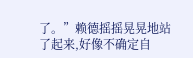了。”赖德摇摇晃晃地站了起来,好像不确定自